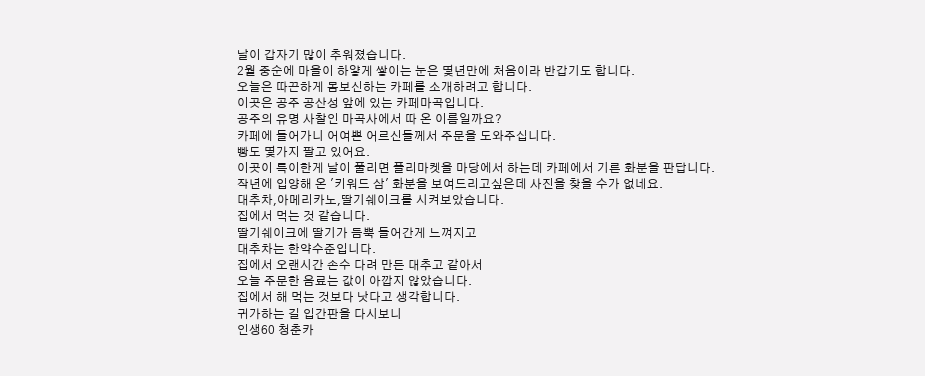날이 갑자기 많이 추워졌습니다.
2월 중순에 마을이 하얗게 쌓이는 눈은 몇년만에 처음이라 반갑기도 합니다.
오늘은 따끈하게 몸보신하는 카페를 소개하려고 합니다.
이곳은 공주 공산성 앞에 있는 카페마곡입니다.
공주의 유명 사찰인 마곡사에서 따 온 이름일까요?
카페에 들어가니 어여쁜 어르신들께서 주문을 도와주십니다.
빵도 몇가지 팔고 있어요.
이곳이 특이한게 날이 풀리면 플리마켓을 마당에서 하는데 카페에서 기른 화분을 판답니다.
작년에 입양해 온 '키워드 삼' 화분을 보여드리고싶은데 사진을 찾을 수가 없네요.
대추차,아메리카노,딸기쉐이크를 시켜보았습니다.
집에서 먹는 것 같습니다.
딸기쉐이크에 딸기가 듬뿍 들어간게 느껴지고
대추차는 한약수준입니다.
집에서 오랜시간 손수 다려 만든 대추고 같아서
오늘 주문한 음료는 값이 아깝지 않았습니다.
집에서 해 먹는 것보다 낫다고 생각합니다.
귀가하는 길 입간판을 다시보니
인생60 청춘카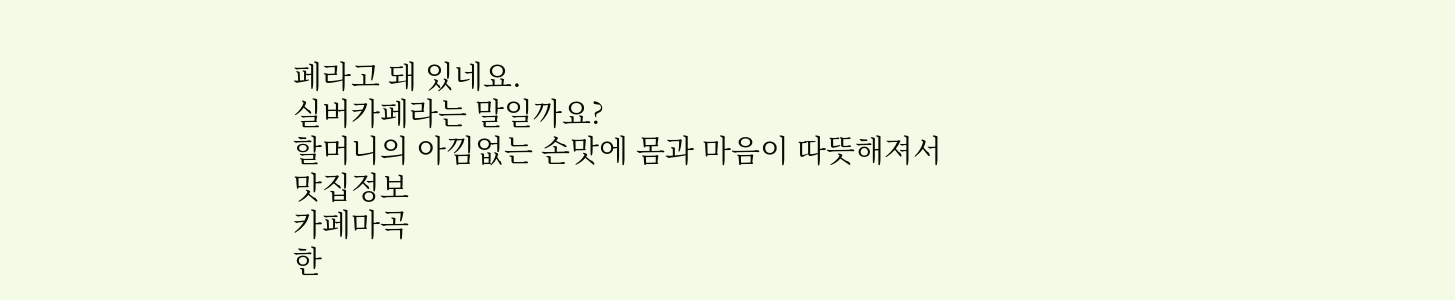페라고 돼 있네요.
실버카페라는 말일까요?
할머니의 아낌없는 손맛에 몸과 마음이 따뜻해져서
맛집정보
카페마곡
한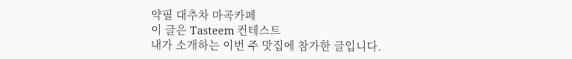약필 대추차 마곡카페
이 글은 Tasteem 컨테스트
내가 소개하는 이번 주 맛집에 참가한 글입니다.